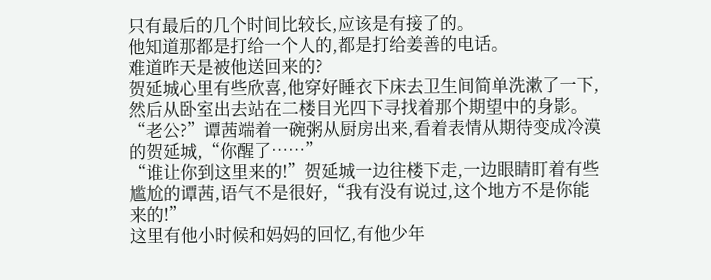只有最后的几个时间比较长,应该是有接了的。
他知道那都是打给一个人的,都是打给姜善的电话。
难道昨天是被他送回来的?
贺延城心里有些欣喜,他穿好睡衣下床去卫生间简单洗漱了一下,然后从卧室出去站在二楼目光四下寻找着那个期望中的身影。
“老公?”谭茜端着一碗粥从厨房出来,看着表情从期待变成冷漠的贺延城,“你醒了……”
“谁让你到这里来的!”贺延城一边往楼下走,一边眼睛盯着有些尴尬的谭茜,语气不是很好,“我有没有说过,这个地方不是你能来的!”
这里有他小时候和妈妈的回忆,有他少年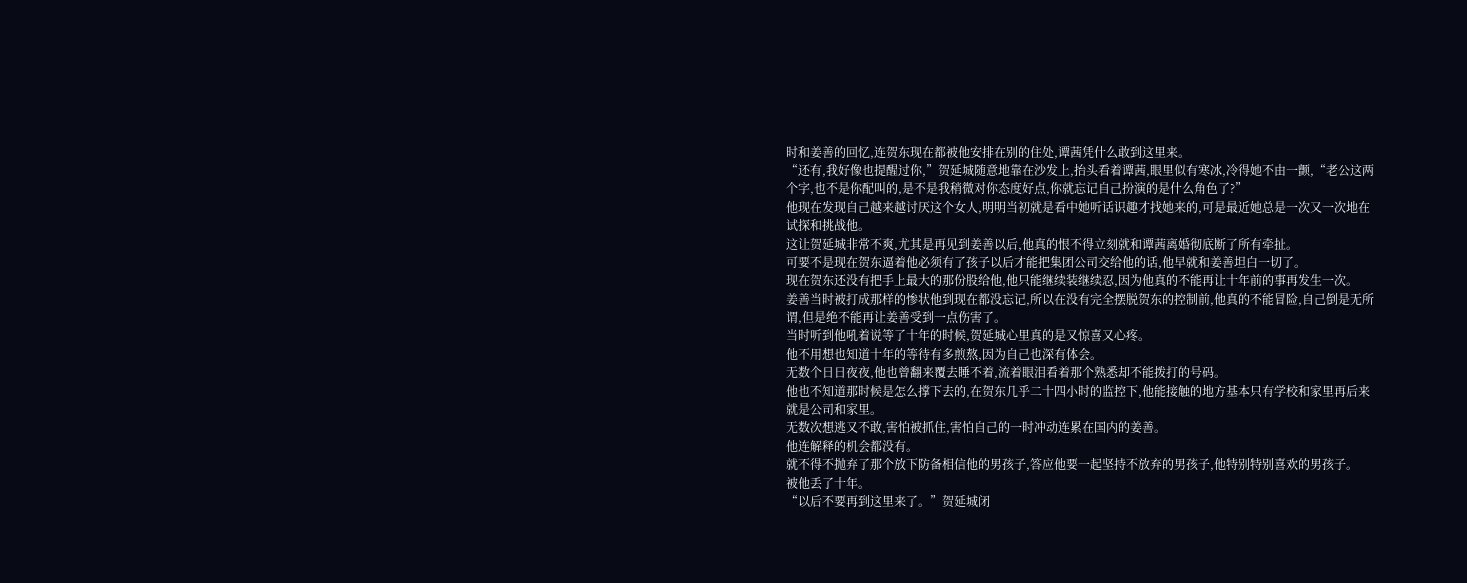时和姜善的回忆,连贺东现在都被他安排在别的住处,谭茜凭什么敢到这里来。
“还有,我好像也提醒过你,”贺延城随意地靠在沙发上,抬头看着谭茜,眼里似有寒冰,冷得她不由一颤,“老公这两个字,也不是你配叫的,是不是我稍微对你态度好点,你就忘记自己扮演的是什么角色了?”
他现在发现自己越来越讨厌这个女人,明明当初就是看中她听话识趣才找她来的,可是最近她总是一次又一次地在试探和挑战他。
这让贺延城非常不爽,尤其是再见到姜善以后,他真的恨不得立刻就和谭茜离婚彻底断了所有牵扯。
可要不是现在贺东逼着他必须有了孩子以后才能把集团公司交给他的话,他早就和姜善坦白一切了。
现在贺东还没有把手上最大的那份股给他,他只能继续装继续忍,因为他真的不能再让十年前的事再发生一次。
姜善当时被打成那样的惨状他到现在都没忘记,所以在没有完全摆脱贺东的控制前,他真的不能冒险,自己倒是无所谓,但是绝不能再让姜善受到一点伤害了。
当时听到他吼着说等了十年的时候,贺延城心里真的是又惊喜又心疼。
他不用想也知道十年的等待有多煎熬,因为自己也深有体会。
无数个日日夜夜,他也曾翻来覆去睡不着,流着眼泪看着那个熟悉却不能拨打的号码。
他也不知道那时候是怎么撑下去的,在贺东几乎二十四小时的监控下,他能接触的地方基本只有学校和家里再后来就是公司和家里。
无数次想逃又不敢,害怕被抓住,害怕自己的一时冲动连累在国内的姜善。
他连解释的机会都没有。
就不得不抛弃了那个放下防备相信他的男孩子,答应他要一起坚持不放弃的男孩子,他特别特别喜欢的男孩子。
被他丢了十年。
“以后不要再到这里来了。”贺延城闭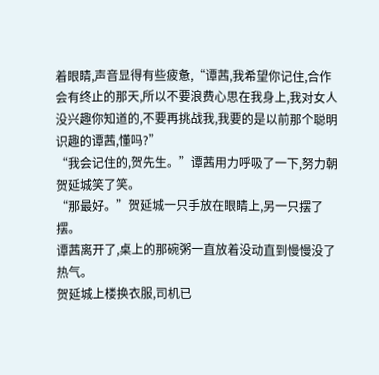着眼睛,声音显得有些疲惫,“谭茜,我希望你记住,合作会有终止的那天,所以不要浪费心思在我身上,我对女人没兴趣你知道的,不要再挑战我,我要的是以前那个聪明识趣的谭茜,懂吗?”
“我会记住的,贺先生。”谭茜用力呼吸了一下,努力朝贺延城笑了笑。
“那最好。”贺延城一只手放在眼睛上,另一只摆了摆。
谭茜离开了,桌上的那碗粥一直放着没动直到慢慢没了热气。
贺延城上楼换衣服,司机已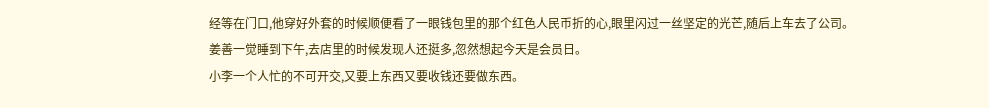经等在门口,他穿好外套的时候顺便看了一眼钱包里的那个红色人民币折的心,眼里闪过一丝坚定的光芒,随后上车去了公司。
姜善一觉睡到下午,去店里的时候发现人还挺多,忽然想起今天是会员日。
小李一个人忙的不可开交,又要上东西又要收钱还要做东西。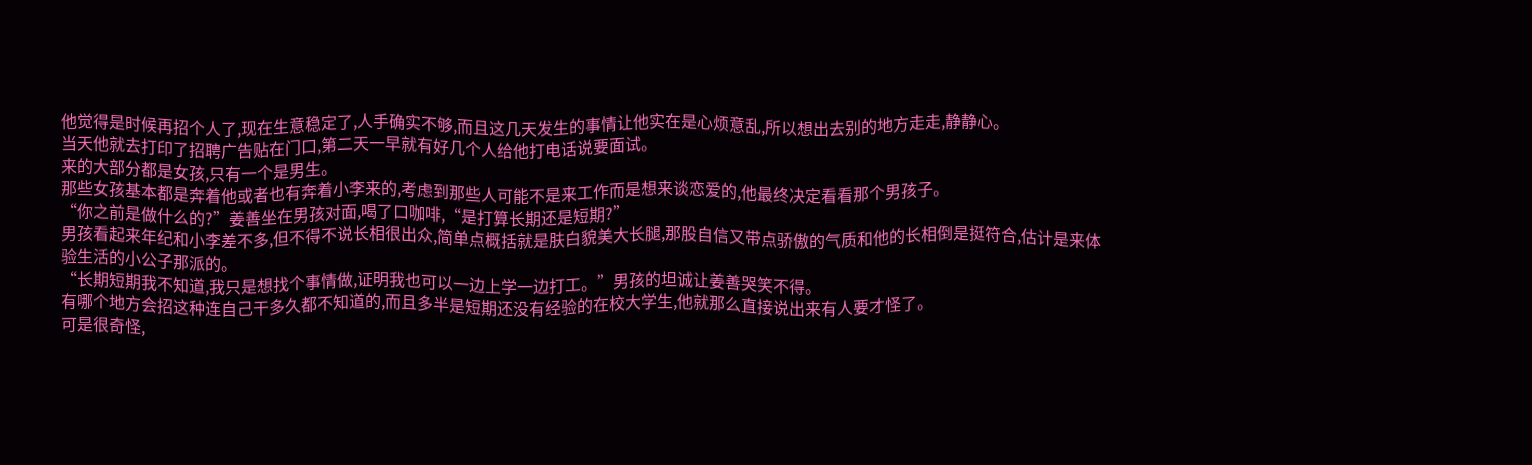他觉得是时候再招个人了,现在生意稳定了,人手确实不够,而且这几天发生的事情让他实在是心烦意乱,所以想出去别的地方走走,静静心。
当天他就去打印了招聘广告贴在门口,第二天一早就有好几个人给他打电话说要面试。
来的大部分都是女孩,只有一个是男生。
那些女孩基本都是奔着他或者也有奔着小李来的,考虑到那些人可能不是来工作而是想来谈恋爱的,他最终决定看看那个男孩子。
“你之前是做什么的?”姜善坐在男孩对面,喝了口咖啡,“是打算长期还是短期?”
男孩看起来年纪和小李差不多,但不得不说长相很出众,简单点概括就是肤白貌美大长腿,那股自信又带点骄傲的气质和他的长相倒是挺符合,估计是来体验生活的小公子那派的。
“长期短期我不知道,我只是想找个事情做,证明我也可以一边上学一边打工。”男孩的坦诚让姜善哭笑不得。
有哪个地方会招这种连自己干多久都不知道的,而且多半是短期还没有经验的在校大学生,他就那么直接说出来有人要才怪了。
可是很奇怪,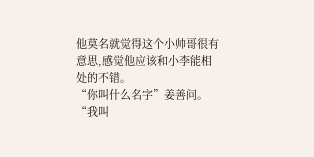他莫名就觉得这个小帅哥很有意思,感觉他应该和小李能相处的不错。
“你叫什么名字”姜善问。
“我叫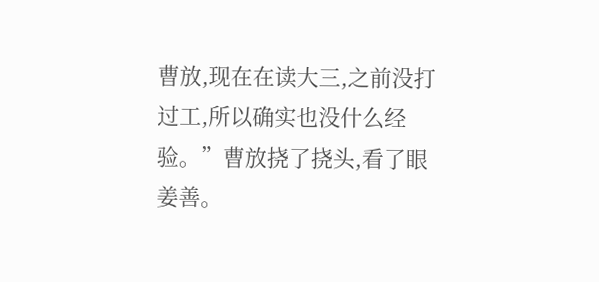曹放,现在在读大三,之前没打过工,所以确实也没什么经验。”曹放挠了挠头,看了眼姜善。